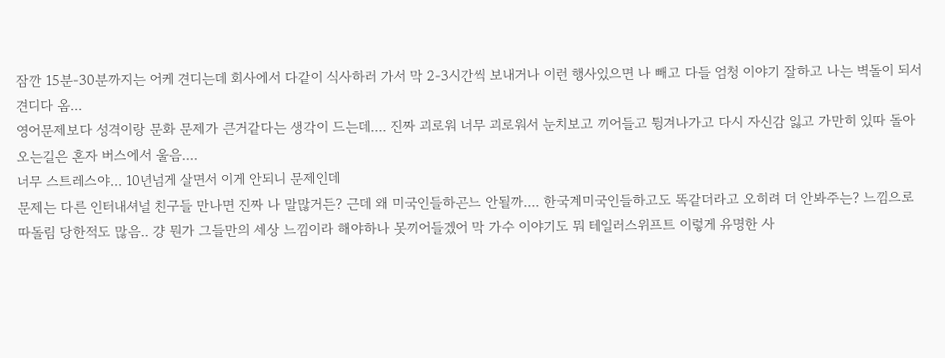잠깐 15분-30분까지는 어케 견디는데 회사에서 다같이 식사하러 가서 막 2-3시간씩 보내거나 이런 행사있으면 나 빼고 다들 엄청 이야기 잘하고 나는 벽돌이 되서 견디다 옴...
영어문제보다 성격이랑 문화 문제가 큰거같다는 생각이 드는데.... 진짜 괴로워 너무 괴로워서 눈치보고 끼어들고 튕겨나가고 다시 자신감 잃고 가만히 있따 돌아오는길은 혼자 버스에서 울음....
너무 스트레스야... 10년넘게 살면서 이게 안되니 문제인데
문제는 다른 인터내셔널 친구들 만나면 진짜 나 말많거든? 근데 왜 미국인들하곤느 안될까.... 한국계미국인들하고도 똑같더라고 오히려 더 안봐주는? 느낌으로 따돌림 당한적도 많음.. 걍 뭔가 그들만의 세상 느낌이라 해야하나 못끼어들겠어 막 가수 이야기도 뭐 테일러스위프트 이렇게 유명한 사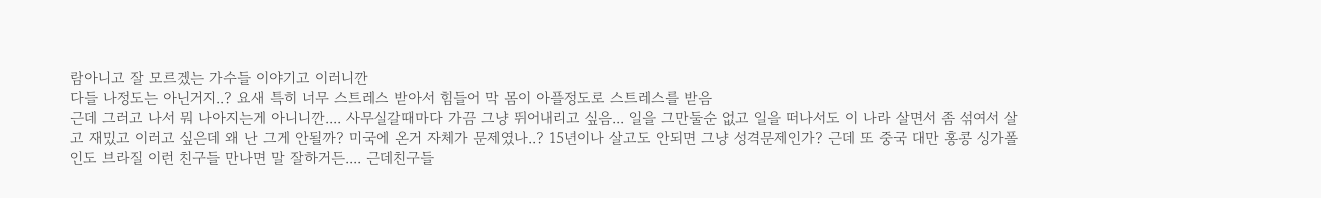람아니고 잘 모르겠는 가수들 이야기고 이러니깐
다들 나정도는 아닌거지..? 요새 특히 너무 스트레스 받아서 힘들어 막 몸이 아플정도로 스트레스를 받음
근데 그러고 나서 뭐 나아지는게 아니니깐.... 사무실갈때마다 가끔 그냥 뛰어내리고 싶음... 일을 그만둘순 없고 일을 떠나서도 이 나라 살면서 좀 섞여서 살고 재밌고 이러고 싶은데 왜 난 그게 안될까? 미국에 온거 자체가 문제였나..? 15년이나 살고도 안되면 그냥 성격문제인가? 근데 또 중국 대만 홍콩 싱가폴 인도 브라질 이런 친구들 만나면 말 잘하거든.... 근데친구들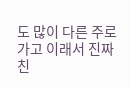도 많이 다른 주로 가고 이래서 진짜 친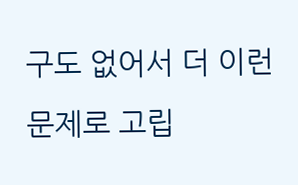구도 없어서 더 이런 문제로 고립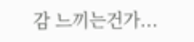감 느끼는건가...